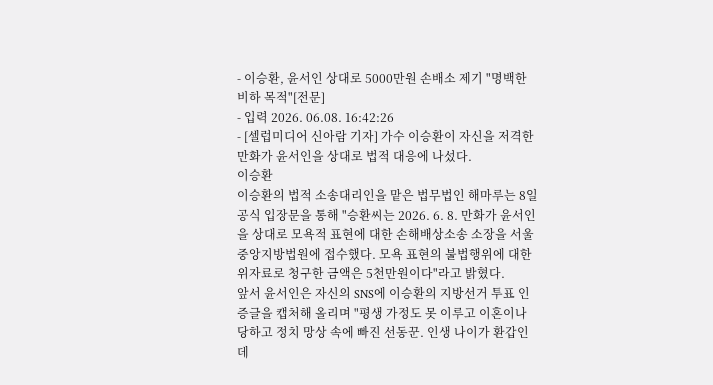- 이승환, 윤서인 상대로 5000만원 손배소 제기 "명백한 비하 목적"[전문]
- 입력 2026. 06.08. 16:42:26
- [셀럽미디어 신아람 기자] 가수 이승환이 자신을 저격한 만화가 윤서인을 상대로 법적 대응에 나섰다.
이승환
이승환의 법적 소송대리인을 맡은 법무법인 해마루는 8일 공식 입장문을 통해 "승환씨는 2026. 6. 8. 만화가 윤서인을 상대로 모욕적 표현에 대한 손해배상소송 소장을 서울중앙지방법원에 접수했다. 모욕 표현의 불법행위에 대한 위자료로 청구한 금액은 5천만원이다"라고 밝혔다.
앞서 윤서인은 자신의 SNS에 이승환의 지방선거 투표 인증글을 캡처해 올리며 "평생 가정도 못 이루고 이혼이나 당하고 정치 망상 속에 빠진 선동꾼. 인생 나이가 환갑인데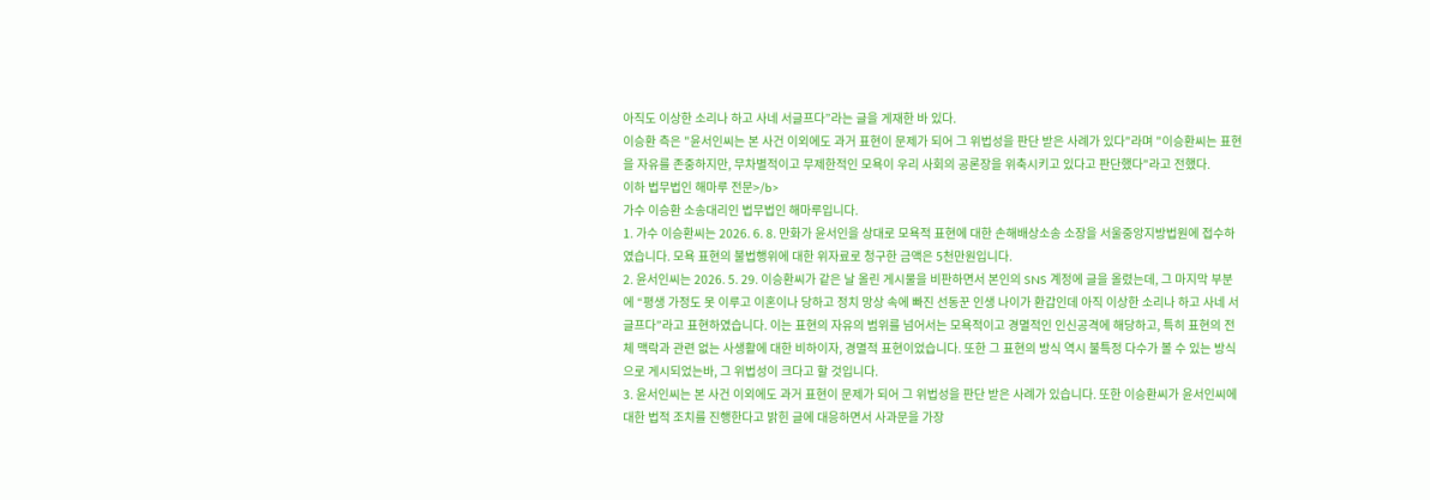아직도 이상한 소리나 하고 사네 서글프다”라는 글을 게재한 바 있다.
이승환 측은 "윤서인씨는 본 사건 이외에도 과거 표현이 문제가 되어 그 위법성을 판단 받은 사례가 있다"라며 "이승환씨는 표현을 자유를 존중하지만, 무차별적이고 무제한적인 모욕이 우리 사회의 공론장을 위축시키고 있다고 판단했다"라고 전했다.
이하 법무법인 해마루 전문>/b>
가수 이승환 소송대리인 법무법인 해마루입니다.
1. 가수 이승환씨는 2026. 6. 8. 만화가 윤서인을 상대로 모욕적 표현에 대한 손해배상소송 소장을 서울중앙지방법원에 접수하였습니다. 모욕 표현의 불법행위에 대한 위자료로 청구한 금액은 5천만원입니다.
2. 윤서인씨는 2026. 5. 29. 이승환씨가 같은 날 올린 게시물을 비판하면서 본인의 SNS 계정에 글을 올렸는데, 그 마지막 부분에 “평생 가정도 못 이루고 이혼이나 당하고 정치 망상 속에 빠진 선동꾼 인생 나이가 환갑인데 아직 이상한 소리나 하고 사네 서글프다”라고 표현하였습니다. 이는 표현의 자유의 범위를 넘어서는 모욕적이고 경멸적인 인신공격에 해당하고, 특히 표현의 전체 맥락과 관련 없는 사생활에 대한 비하이자, 경멸적 표현이었습니다. 또한 그 표현의 방식 역시 불특정 다수가 볼 수 있는 방식으로 게시되었는바, 그 위법성이 크다고 할 것입니다.
3. 윤서인씨는 본 사건 이외에도 과거 표현이 문제가 되어 그 위법성을 판단 받은 사례가 있습니다. 또한 이승환씨가 윤서인씨에 대한 법적 조치를 진행한다고 밝힌 글에 대응하면서 사과문을 가장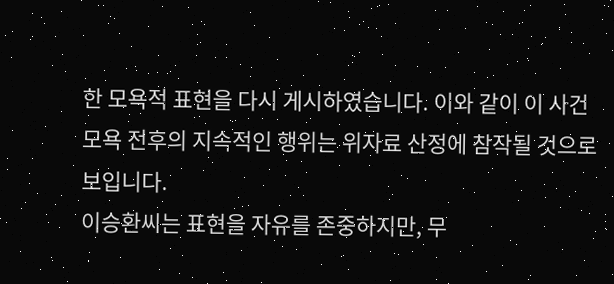한 모욕적 표현을 다시 게시하였습니다. 이와 같이 이 사건 모욕 전후의 지속적인 행위는 위자료 산정에 참작될 것으로 보입니다.
이승환씨는 표현을 자유를 존중하지만, 무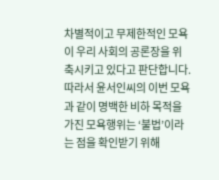차별적이고 무제한적인 모욕이 우리 사회의 공론장을 위축시키고 있다고 판단합니다. 따라서 윤서인씨의 이번 모욕과 같이 명백한 비하 목적을 가진 모욕행위는 ‘불법’이라는 점을 확인받기 위해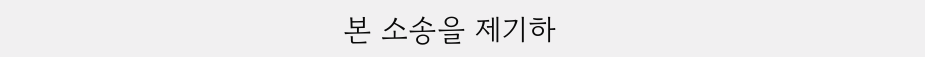본 소송을 제기하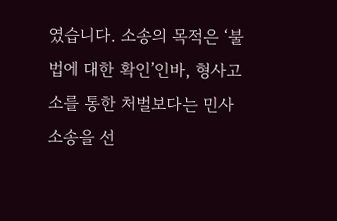였습니다. 소송의 목적은 ‘불법에 대한 확인’인바, 형사고소를 통한 처벌보다는 민사소송을 선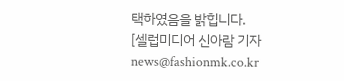택하였음을 밝힙니다.
[셀럽미디어 신아람 기자 news@fashionmk.co.kr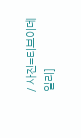/ 사진=티브이데일리]